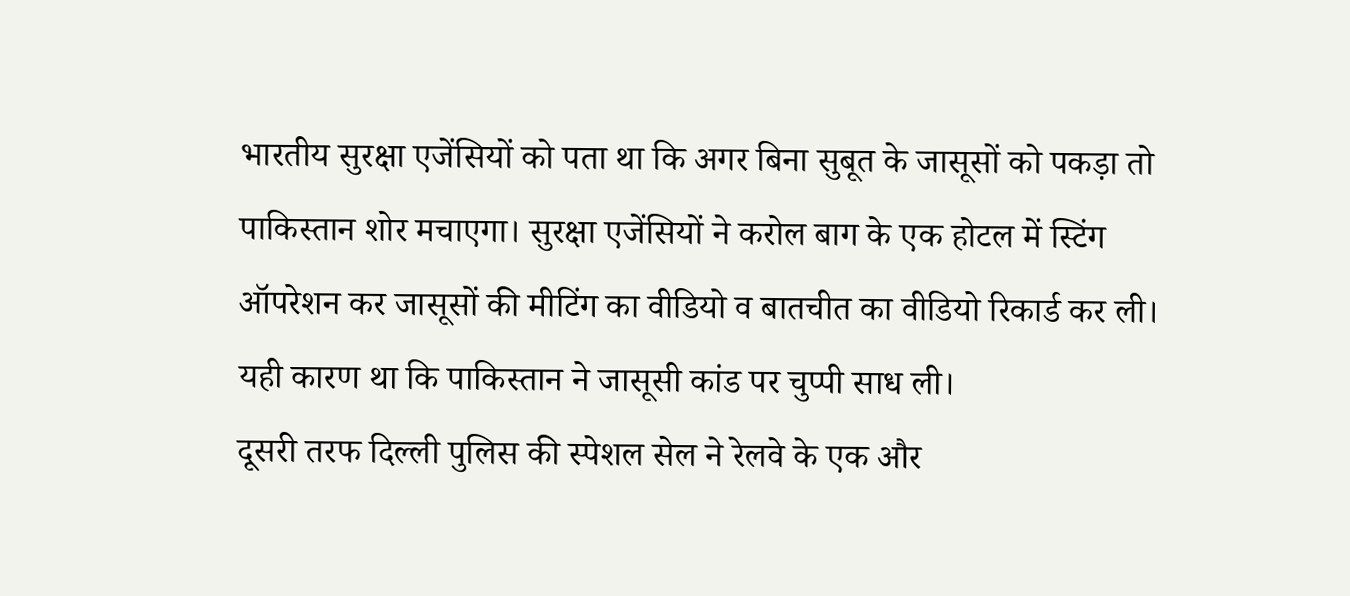भारतीय सुरक्षा एजेंसियों को पता था कि अगर बिना सुबूत के जासूसों को पकड़ा तो पाकिस्तान शोर मचाएगा। सुरक्षा एजेंसियों ने करोल बाग के एक होटल में स्टिंग ऑपरेशन कर जासूसों की मीटिंग का वीडियो व बातचीत का वीडियो रिकार्ड कर ली। यही कारण था कि पाकिस्तान ने जासूसी कांड पर चुप्पी साध ली।
दूसरी तरफ दिल्ली पुलिस की स्पेशल सेल ने रेलवे के एक और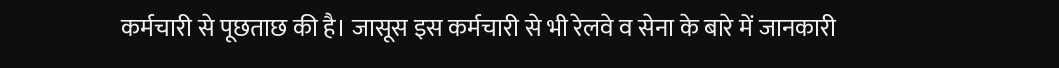कर्मचारी से पूछताछ की है। जासूस इस कर्मचारी से भी रेलवे व सेना के बारे में जानकारी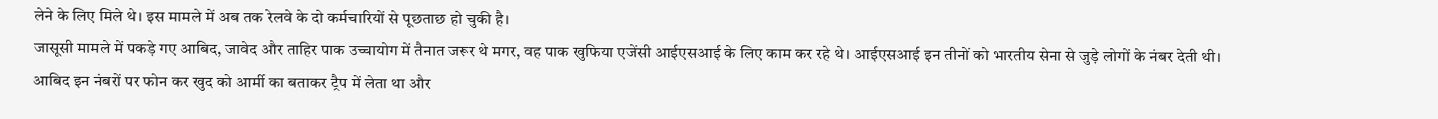लेने के लिए मिले थे। इस मामले में अब तक रेलवे के दो कर्मचारियों से पूछताछ हो चुकी है।
जासूसी मामले में पकड़े गए आबिद, जावेद और ताहिर पाक उच्चायोग में तैनात जरूर थे मगर, वह पाक खुफिया एजेंसी आईएसआई के लिए काम कर रहे थे। आईएसआई इन तीनों को भारतीय सेना से जुड़े लोगों के नंबर देती थी।
आबिद इन नंबरों पर फोन कर खुद को आर्मी का बताकर ट्रैप में लेता था और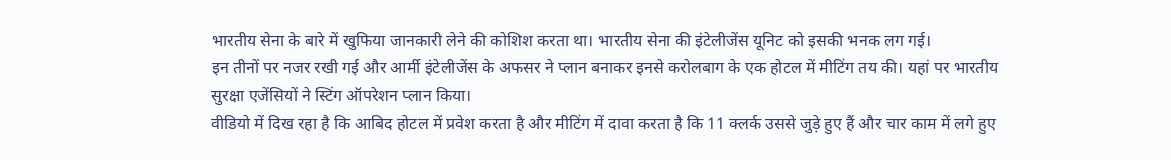भारतीय सेना के बारे में खुफिया जानकारी लेने की कोशिश करता था। भारतीय सेना की इंटेलीजेंस यूनिट को इसकी भनक लग गई।
इन तीनों पर नजर रखी गई और आर्मी इंटेलीजेंस के अफसर ने प्लान बनाकर इनसे करोलबाग के एक होटल में मीटिंग तय की। यहां पर भारतीय सुरक्षा एजेंसियों ने स्टिंग ऑपरेशन प्लान किया।
वीडियो में दिख रहा है कि आबिद होटल में प्रवेश करता है और मीटिंग में दावा करता है कि 11 क्लर्क उससे जुड़े हुए हैं और चार काम में लगे हुए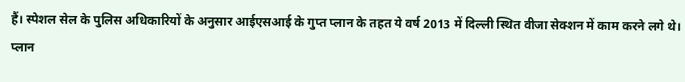हैं। स्पेशल सेल के पुलिस अधिकारियों के अनुसार आईएसआई के गुप्त प्लान के तहत ये वर्ष 2013 में दिल्ली स्थित वीजा सेक्शन में काम करने लगे थे।
प्लान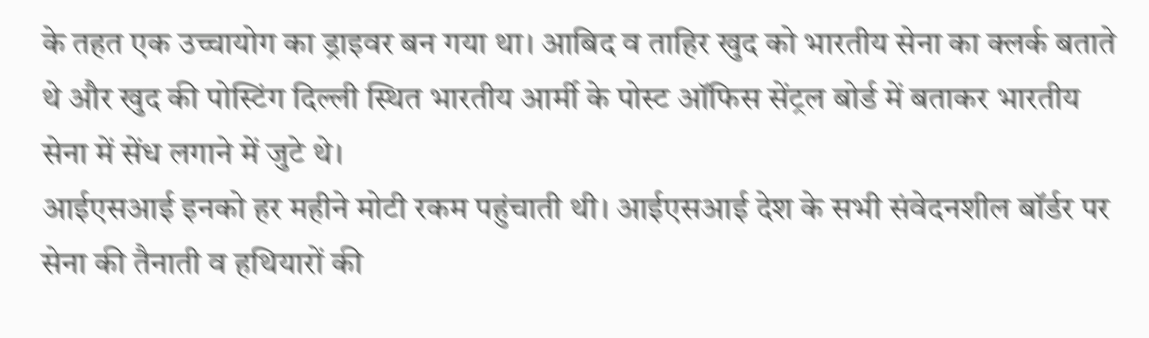के तहत एक उच्चायोग का ड्राइवर बन गया था। आबिद व ताहिर खुद को भारतीय सेना का क्लर्क बताते थे और खुद की पोस्टिंग दिल्ली स्थित भारतीय आर्मी के पोस्ट ऑफिस सेंट्रल बोर्ड में बताकर भारतीय सेना में सेंध लगाने में जुटे थे।
आईएसआई इनको हर महीने मोटी रकम पहुंचाती थी। आईएसआई देश के सभी संवेदनशील बॉर्डर पर सेना की तैनाती व हथियारों की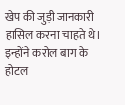खेप की जुड़ी जानकारी हासिल करना चाहते थे। इन्होंने करोल बाग के होटल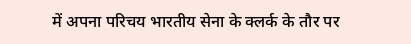में अपना परिचय भारतीय सेना के क्लर्क के तौर पर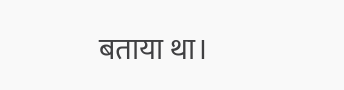बताया था।